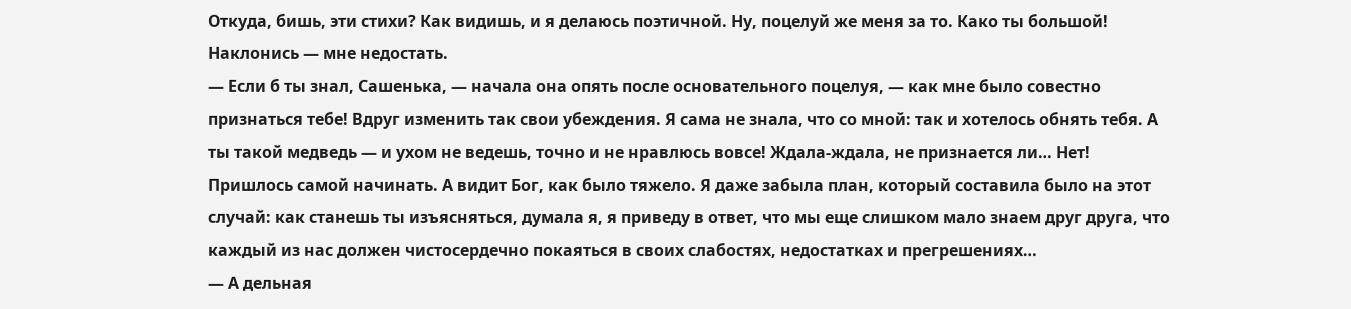Откуда, бишь, эти стихи? Как видишь, и я делаюсь поэтичной. Ну, поцелуй же меня за то. Како ты большой! Наклонись — мне недостать.
— Если б ты знал, Сашенька, — начала она опять после основательного поцелуя, — как мне было совестно признаться тебе! Вдруг изменить так свои убеждения. Я сама не знала, что со мной: так и хотелось обнять тебя. А ты такой медведь — и ухом не ведешь, точно и не нравлюсь вовсе! Ждала-ждала, не признается ли… Нет! Пришлось самой начинать. А видит Бог, как было тяжело. Я даже забыла план, который составила было на этот случай: как станешь ты изъясняться, думала я, я приведу в ответ, что мы еще слишком мало знаем друг друга, что каждый из нас должен чистосердечно покаяться в своих слабостях, недостатках и прегрешениях…
— А дельная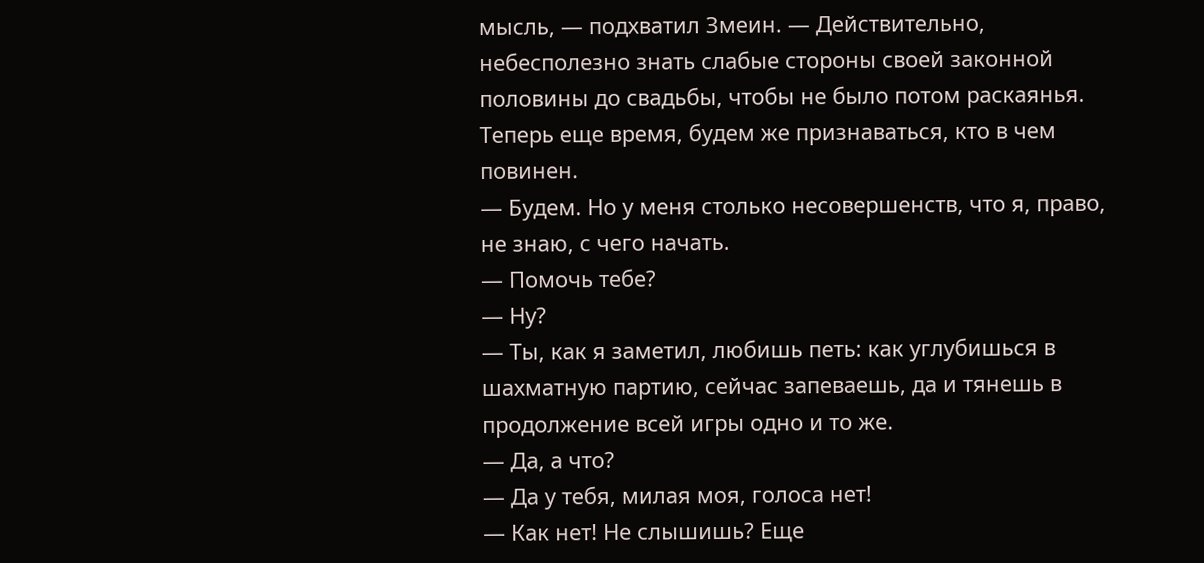мысль, — подхватил Змеин. — Действительно, небесполезно знать слабые стороны своей законной половины до свадьбы, чтобы не было потом раскаянья. Теперь еще время, будем же признаваться, кто в чем повинен.
— Будем. Но у меня столько несовершенств, что я, право, не знаю, с чего начать.
— Помочь тебе?
— Ну?
— Ты, как я заметил, любишь петь: как углубишься в шахматную партию, сейчас запеваешь, да и тянешь в продолжение всей игры одно и то же.
— Да, а что?
— Да у тебя, милая моя, голоса нет!
— Как нет! Не слышишь? Еще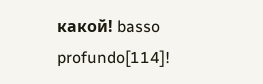какой! basso profundo[114]!